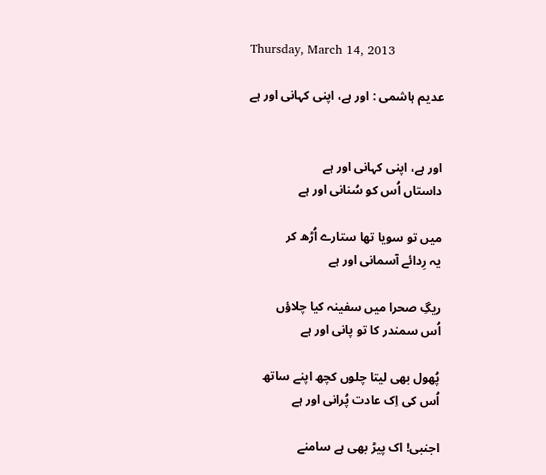Thursday, March 14, 2013

عدیم ہاشمی : اور ہے، اپنی کہانی اور ہے


اور ہے، اپنی کہانی اور ہے
داستاں اُس کو سُنانی اور ہے

میں تو سویا تھا ستارے اُڑھ کر
یہ رِدائے آسمانی اور ہے

ریگِ صحرا میں سفینہ کیا چلاؤں
اُس سمندر کا تو پانی اور ہے

پُھول بھی لیتا چلوں کچھ اپنے ساتھ
اُس کی اِک عادت پُرانی اور ہے

اجنبی! اک پیڑ بھی ہے سامنے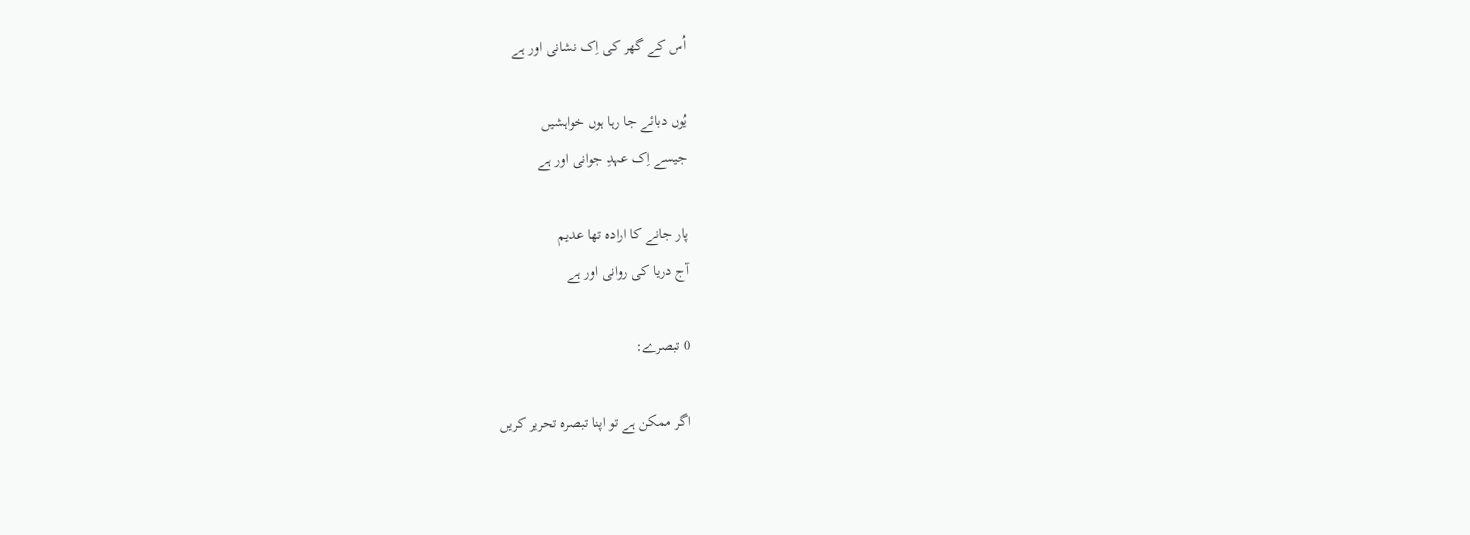اُس کے گھر کی اِک نشانی اور ہے

یُوں دبائے جا رہا ہوں خواہشیں
جیسے اِک عہدِ جوانی اور ہے

پار جانے کا ارادہ تھا عدیم
آج دریا کی روانی اور ہے

0 تبصرے:

اگر ممکن ہے تو اپنا تبصرہ تحریر کریں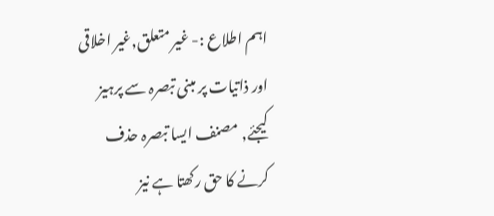اہم اطلاع :- غیر متعلق,غیر اخلاقی اور ذاتیات پر مبنی تبصرہ سے پرہیز کیجئے, مصنف ایسا تبصرہ حذف کرنے کا حق رکھتا ہے نیز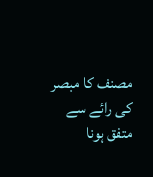مصنف کا مبصر کی رائے سے متفق ہونا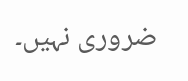ضروری نہیں۔